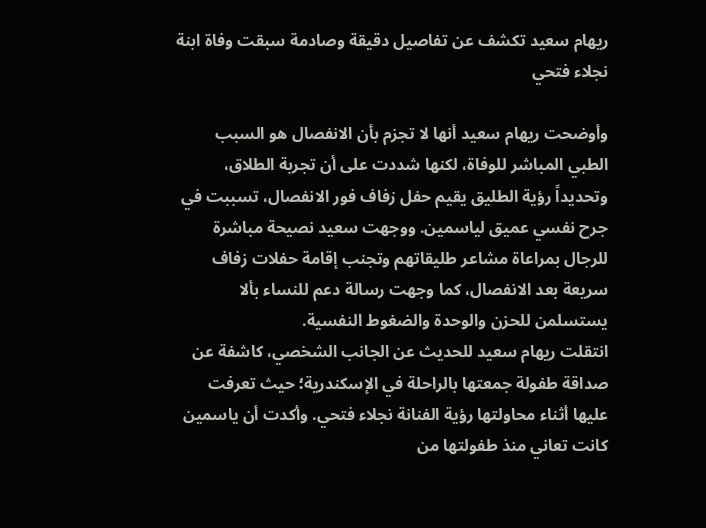ريهام سعيد تكشف عن تفاصيل دقيقة وصادمة سبقت وفاة ابنة نجلاء فتحي

وأوضحت ريهام سعيد أنها لا تجزم بأن الانفصال هو السبب الطبي المباشر للوفاة، لكنها شددت على أن تجربة الطلاق، وتحديداً رؤية الطليق يقيم حفل زفاف فور الانفصال، تسببت في جرح نفسي عميق لياسمين. ووجهت سعيد نصيحة مباشرة للرجال بمراعاة مشاعر طليقاتهم وتجنب إقامة حفلات زفاف سريعة بعد الانفصال، كما وجهت رسالة دعم للنساء بألا يستسلمن للحزن والوحدة والضغوط النفسية.
انتقلت ريهام سعيد للحديث عن الجانب الشخصي، كاشفة عن صداقة طفولة جمعتها بالراحلة في الإسكندرية؛ حيث تعرفت عليها أثناء محاولتها رؤية الفنانة نجلاء فتحي. وأكدت أن ياسمين كانت تعاني منذ طفولتها من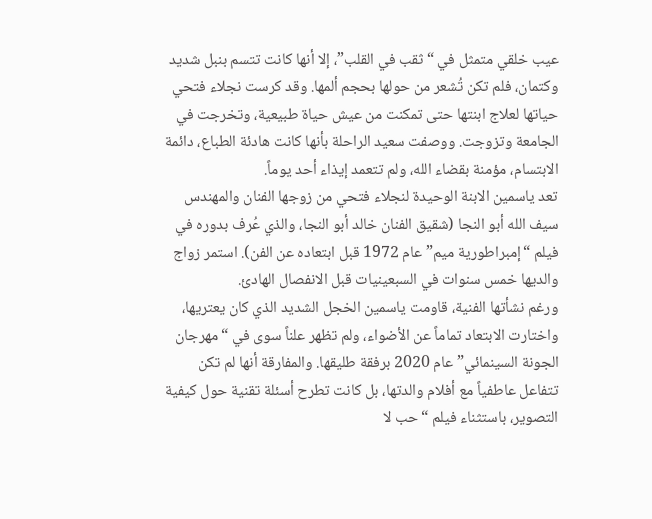عيب خلقي متمثل في “ثقب في القلب”، إلا أنها كانت تتسم بنبل شديد وكتمان، فلم تكن تُشعر من حولها بحجم ألمها. وقد كرست نجلاء فتحي حياتها لعلاج ابنتها حتى تمكنت من عيش حياة طبيعية، وتخرجت في الجامعة وتزوجت. ووصفت سعيد الراحلة بأنها كانت هادئة الطباع، دائمة الابتسام، مؤمنة بقضاء الله، ولم تتعمد إيذاء أحد يوماً.
تعد ياسمين الابنة الوحيدة لنجلاء فتحي من زوجها الفنان والمهندس سيف الله أبو النجا (شقيق الفنان خالد أبو النجا، والذي عُرف بدوره في فيلم “إمبراطورية ميم” عام 1972 قبل ابتعاده عن الفن). استمر زواج والديها خمس سنوات في السبعينيات قبل الانفصال الهادئ.
ورغم نشأتها الفنية، قاومت ياسمين الخجل الشديد الذي كان يعتريها، واختارت الابتعاد تماماً عن الأضواء، ولم تظهر علناً سوى في “مهرجان الجونة السينمائي” عام 2020 برفقة طليقها. والمفارقة أنها لم تكن تتفاعل عاطفياً مع أفلام والدتها، بل كانت تطرح أسئلة تقنية حول كيفية التصوير، باستثناء فيلم “حب لا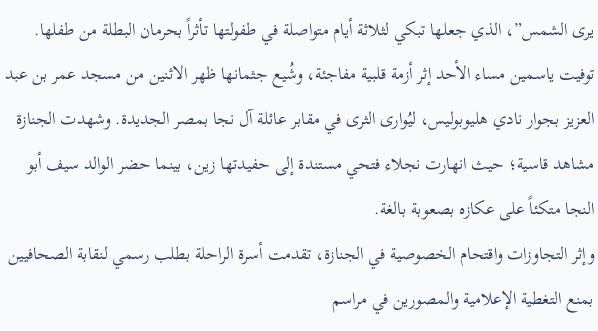يرى الشمس”، الذي جعلها تبكي لثلاثة أيام متواصلة في طفولتها تأثراً بحرمان البطلة من طفلها.
توفيت ياسمين مساء الأحد إثر أزمة قلبية مفاجئة، وشُيع جثمانها ظهر الاثنين من مسجد عمر بن عبد العزيز بجوار نادي هليوبوليس، ليُوارى الثرى في مقابر عائلة آل نجا بمصر الجديدة. وشهدت الجنازة مشاهد قاسية؛ حيث انهارت نجلاء فتحي مستندة إلى حفيدتها زين، بينما حضر الوالد سيف أبو النجا متكئاً على عكازه بصعوبة بالغة.
وإثر التجاوزات واقتحام الخصوصية في الجنازة، تقدمت أسرة الراحلة بطلب رسمي لنقابة الصحافيين بمنع التغطية الإعلامية والمصورين في مراسم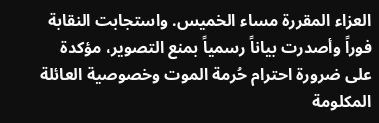العزاء المقررة مساء الخميس. واستجابت النقابة فوراً وأصدرت بياناً رسمياً بمنع التصوير، مؤكدة على ضرورة احترام حُرمة الموت وخصوصية العائلة المكلومة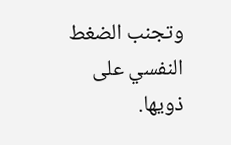وتجنب الضغط النفسي على ذويها.